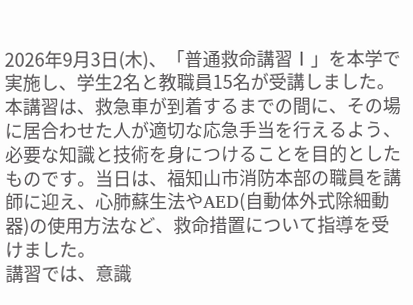2026年9月3日(木)、「普通救命講習Ⅰ」を本学で実施し、学生2名と教職員15名が受講しました。本講習は、救急車が到着するまでの間に、その場に居合わせた人が適切な応急手当を行えるよう、必要な知識と技術を身につけることを目的としたものです。当日は、福知山市消防本部の職員を講師に迎え、心肺蘇生法やAED(自動体外式除細動器)の使用方法など、救命措置について指導を受けました。
講習では、意識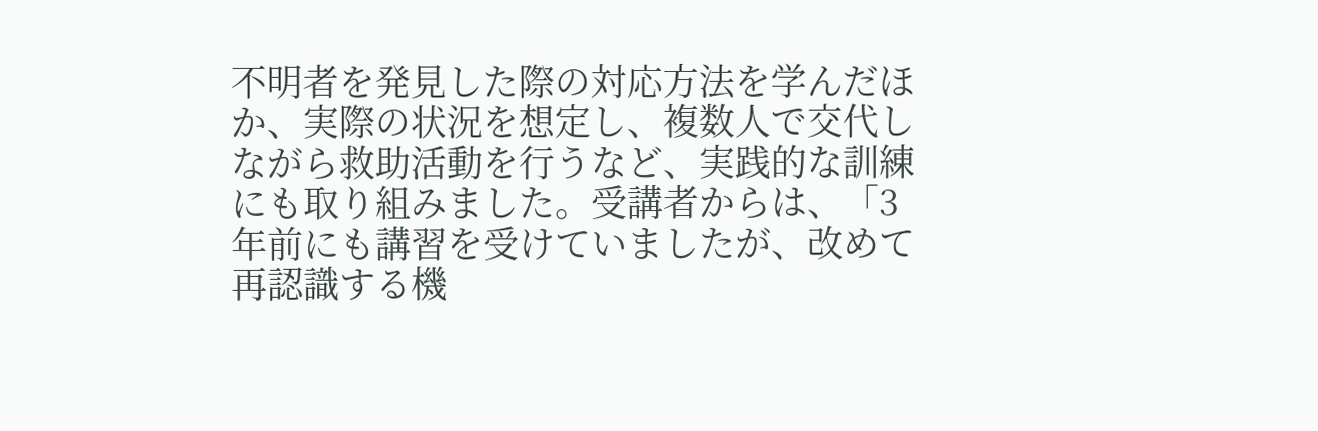不明者を発見した際の対応方法を学んだほか、実際の状況を想定し、複数人で交代しながら救助活動を行うなど、実践的な訓練にも取り組みました。受講者からは、「3年前にも講習を受けていましたが、改めて再認識する機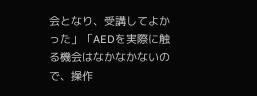会となり、受講してよかった」「AEDを実際に触る機会はなかなかないので、操作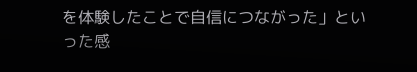を体験したことで自信につながった」といった感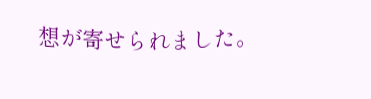想が寄せられました。